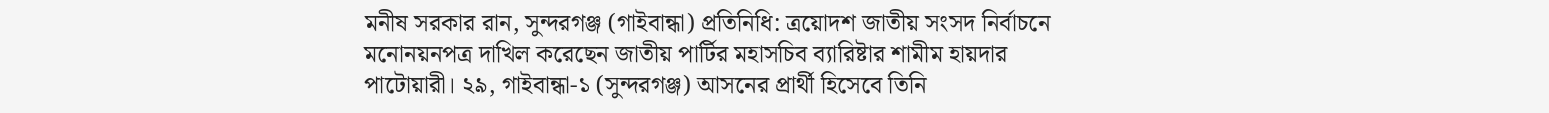মনীষ সরকার রান, সুন্দরগঞ্জ (গাইবান্ধা) প্রতিনিধি: ত্রয়োদশ জাতীয় সংসদ নির্বাচনে মনোনয়নপত্র দাখিল করেছেন জাতীয় পার্টির মহাসচিব ব্যারিষ্টার শামীম হায়দার পাটোয়ারী। ২৯, গাইবান্ধা-১ (সুন্দরগঞ্জ) আসনের প্রার্থী হিসেবে তিনি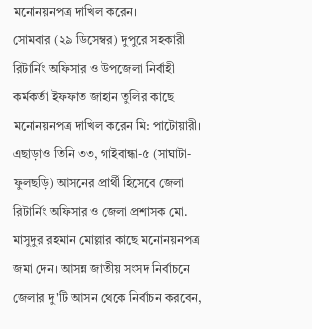মনোনয়নপত্র দাখিল করেন।
সোমবার (২৯ ডিসেম্বর) দুপুরে সহকারী রিটার্নিং অফিসার ও উপজেলা নির্বাহী কর্মকর্তা ইফফাত জাহান তুলির কাছে মনোনয়নপত্র দাখিল করেন মি: পাটোয়ারী। এছাড়াও তিনি ৩৩, গাইবান্ধা-৫ (সাঘাটা-ফুলছড়ি) আসনের প্রার্থী হিসেবে জেলা রিটার্নিং অফিসার ও জেলা প্রশাসক মো. মাসুদুর রহমান মোল্লার কাছে মনোনয়নপত্র জমা দেন। আসন্ন জাতীয় সংসদ নির্বাচনে জেলার দু'টি আসন থেকে নির্বাচন করবেন,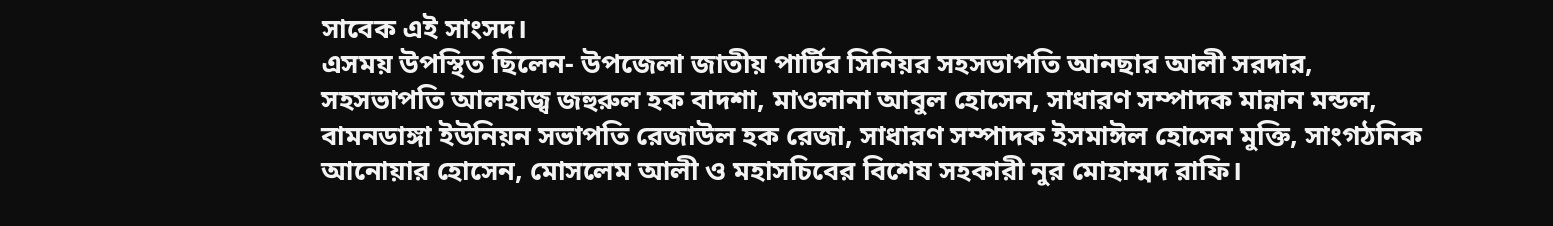সাবেক এই সাংসদ।
এসময় উপস্থিত ছিলেন- উপজেলা জাতীয় পার্টির সিনিয়র সহসভাপতি আনছার আলী সরদার, সহসভাপতি আলহাজ্ব জহুরুল হক বাদশা, মাওলানা আবুল হোসেন, সাধারণ সম্পাদক মান্নান মন্ডল, বামনডাঙ্গা ইউনিয়ন সভাপতি রেজাউল হক রেজা, সাধারণ সম্পাদক ইসমাঈল হোসেন মুক্তি, সাংগঠনিক আনোয়ার হোসেন, মোসলেম আলী ও মহাসচিবের বিশেষ সহকারী নুর মোহাম্মদ রাফি।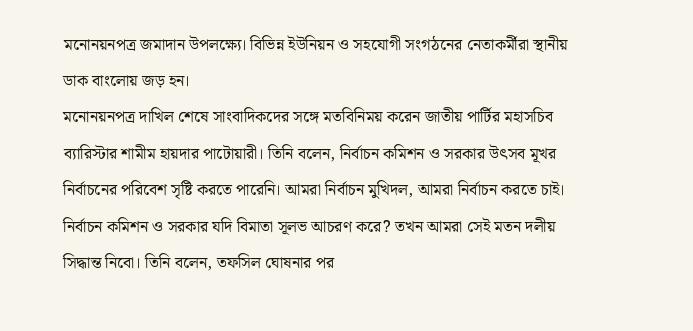মনোনয়নপত্র জমাদান উপলক্ষ্যে। বিভিন্ন ইউনিয়ন ও সহযোগী সংগঠনের নেতাকর্মীরা স্থানীয় ডাক বাংলোয় জড় হন।
মনোনয়নপত্র দাখিল শেষে সাংবাদিকদের সঙ্গে মতবিনিময় করেন জাতীয় পার্টির মহাসচিব ব্যারিস্টার শামীম হায়দার পাটোয়ারী। তিনি বলেন, নির্বাচন কমিশন ও সরকার উৎসব মূখর নির্বাচনের পরিবেশ সৃষ্টি করতে পারেনি। আমরা নির্বাচন মুখিদল, আমরা নির্বাচন করতে চাই। নির্বাচন কমিশন ও সরকার যদি বিমাতা সূলভ আচরণ করে? তখন আমরা সেই মতন দলীয় সিদ্ধান্ত নিবো। তিনি বলেন, তফসিল ঘোষনার পর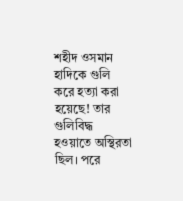শহীদ ওসমান হাদিকে গুলি করে হত্যা করা হয়েছে! তার গুলিবিদ্ধ হওয়াতে অস্থিরতা ছিল। পরে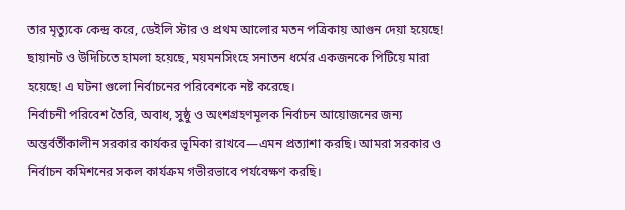তার মৃত্যুকে কেন্দ্র করে, ডেইলি স্টার ও প্রথম আলোর মতন পত্রিকায় আগুন দেয়া হয়েছে! ছায়ানট ও উদিচিতে হামলা হয়েছে, ময়মনসিংহে সনাতন ধর্মের একজনকে পিটিয়ে মারা হয়েছে! এ ঘটনা গুলো নির্বাচনের পরিবেশকে নষ্ট করেছে।
নির্বাচনী পরিবেশ তৈরি, অবাধ, সুষ্ঠু ও অংশগ্রহণমূলক নির্বাচন আয়োজনের জন্য অন্তর্বর্তীকালীন সরকার কার্যকর ভূমিকা রাখবে—এমন প্রত্যাশা করছি। আমরা সরকার ও নির্বাচন কমিশনের সকল কার্যক্রম গভীরভাবে পর্যবেক্ষণ করছি।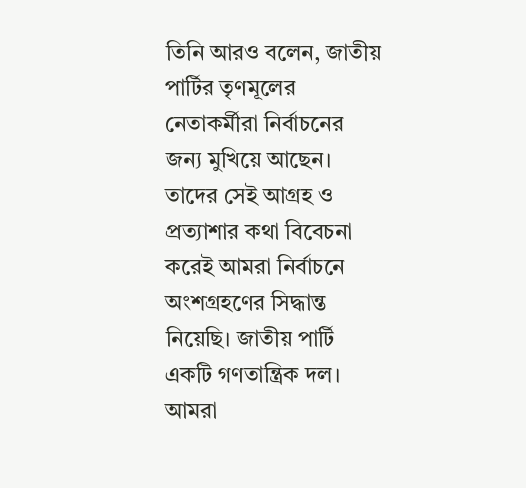তিনি আরও বলেন, জাতীয় পার্টির তৃণমূলের নেতাকর্মীরা নির্বাচনের জন্য মুখিয়ে আছেন। তাদের সেই আগ্রহ ও প্রত্যাশার কথা বিবেচনা করেই আমরা নির্বাচনে অংশগ্রহণের সিদ্ধান্ত নিয়েছি। জাতীয় পার্টি একটি গণতান্ত্রিক দল। আমরা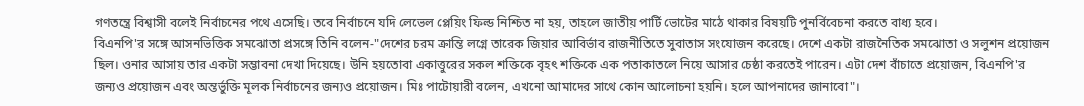গণতন্ত্রে বিশ্বাসী বলেই নির্বাচনের পথে এসেছি। তবে নির্বাচনে যদি লেভেল প্লেয়িং ফিল্ড নিশ্চিত না হয়, তাহলে জাতীয় পার্টি ভোটের মাঠে থাকার বিষয়টি পুনর্বিবেচনা করতে বাধ্য হবে।
বিএনপি'র সঙ্গে আসনভিত্তিক সমঝোতা প্রসঙ্গে তিনি বলেন-"দেশের চরম ক্রান্তি লগ্নে তারেক জিয়ার আবির্ভাব রাজনীতিতে সুবাতাস সংযোজন করেছে। দেশে একটা রাজনৈতিক সমঝোতা ও সলুশন প্রয়োজন ছিল। ওনার আসায় তার একটা সম্ভাবনা দেখা দিয়েছে। উনি হয়তোবা একাত্তুরের সকল শক্তিকে বৃহৎ শক্তিকে এক পতাকাতলে নিয়ে আসার চেষ্ঠা করতেই পারেন। এটা দেশ বাঁচাতে প্রয়োজন, বিএনপি'র জন্যও প্রয়োজন এবং অন্তর্ভুক্তি মূলক নির্বাচনের জন্যও প্রয়োজন। মিঃ পাটোয়ারী বলেন, এখনো আমাদের সাথে কোন আলোচনা হয়নি। হলে আপনাদের জানাবো"।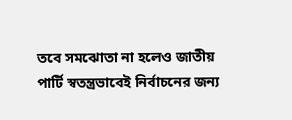তবে সমঝোতা না হলেও জাতীয় পার্টি স্বতন্ত্রভাবেই নির্বাচনের জন্য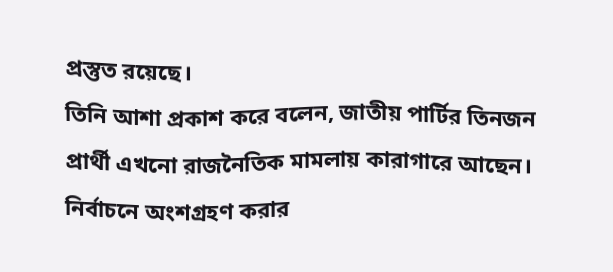প্রস্তুত রয়েছে।
তিনি আশা প্রকাশ করে বলেন, জাতীয় পার্টির তিনজন প্রার্থী এখনো রাজনৈতিক মামলায় কারাগারে আছেন। নির্বাচনে অংশগ্রহণ করার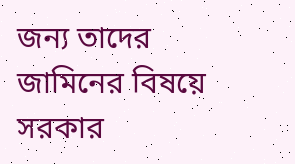জন্য তাদের জামিনের বিষয়ে সরকার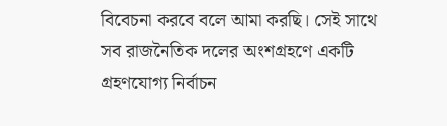বিবেচনা করবে বলে আমা করছি। সেই সাথে সব রাজনৈতিক দলের অংশগ্রহণে একটি গ্রহণযোগ্য নির্বাচন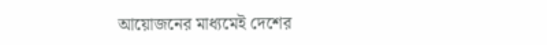আয়োজনের মাধ্যমেই দেশের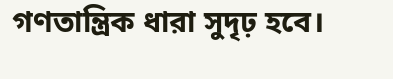গণতান্ত্রিক ধারা সুদৃঢ় হবে।